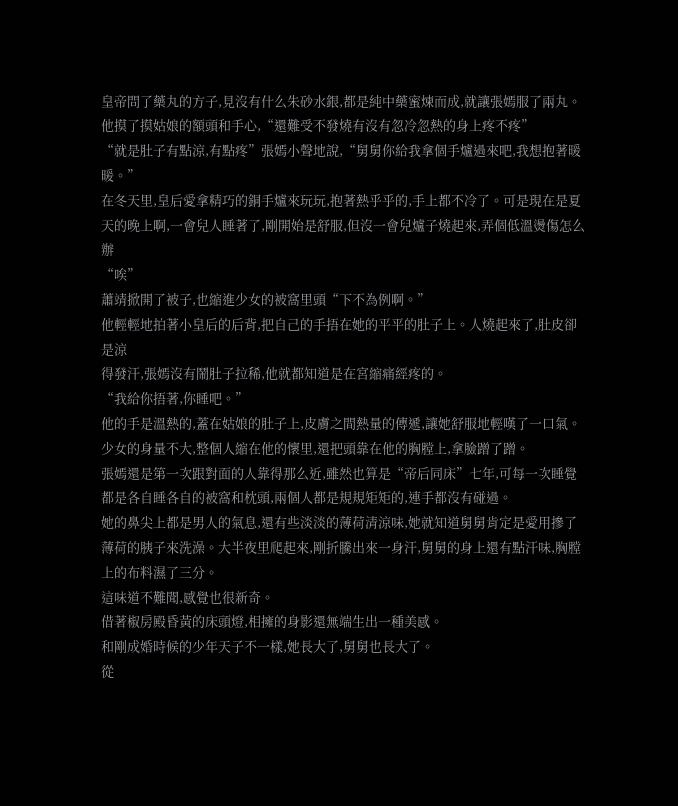皇帝問了藥丸的方子,見沒有什么朱砂水銀,都是純中藥蜜煉而成,就讓張嫣服了兩丸。
他摸了摸姑娘的額頭和手心,“還難受不發燒有沒有忽冷忽熱的身上疼不疼”
“就是肚子有點涼,有點疼”張嫣小聲地說,“舅舅你給我拿個手爐過來吧,我想抱著暖暖。”
在冬天里,皇后愛拿精巧的銅手爐來玩玩,抱著熱乎乎的,手上都不冷了。可是現在是夏天的晚上啊,一會兒人睡著了,剛開始是舒服,但沒一會兒爐子燒起來,弄個低溫燙傷怎么辦
“唉”
蕭靖掀開了被子,也縮進少女的被窩里頭“下不為例啊。”
他輕輕地拍著小皇后的后背,把自己的手捂在她的平平的肚子上。人燒起來了,肚皮卻是涼
得發汗,張嫣沒有鬧肚子拉稀,他就都知道是在宮縮痛經疼的。
“我給你捂著,你睡吧。”
他的手是溫熱的,蓋在姑娘的肚子上,皮膚之間熱量的傳遞,讓她舒服地輕嘆了一口氣。少女的身量不大,整個人縮在他的懷里,還把頭靠在他的胸膛上,拿臉蹭了蹭。
張嫣還是第一次跟對面的人靠得那么近,雖然也算是“帝后同床”七年,可每一次睡覺都是各自睡各自的被窩和枕頭,兩個人都是規規矩矩的,連手都沒有碰過。
她的鼻尖上都是男人的氣息,還有些淡淡的薄荷清涼味,她就知道舅舅肯定是愛用摻了薄荷的胰子來洗澡。大半夜里爬起來,剛折騰出來一身汗,舅舅的身上還有點汗味,胸膛上的布料濕了三分。
這味道不難聞,感覺也很新奇。
借著椒房殿昏黃的床頭燈,相擁的身影還無端生出一種美感。
和剛成婚時候的少年天子不一樣,她長大了,舅舅也長大了。
從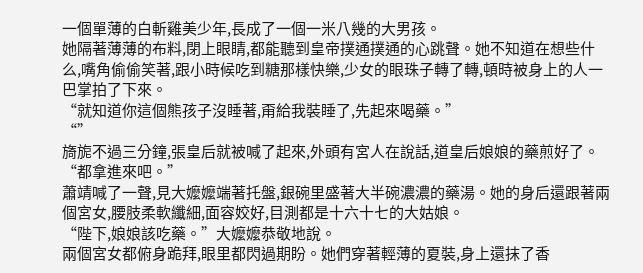一個單薄的白斬雞美少年,長成了一個一米八幾的大男孩。
她隔著薄薄的布料,閉上眼睛,都能聽到皇帝撲通撲通的心跳聲。她不知道在想些什么,嘴角偷偷笑著,跟小時候吃到糖那樣快樂,少女的眼珠子轉了轉,頓時被身上的人一巴掌拍了下來。
“就知道你這個熊孩子沒睡著,甭給我裝睡了,先起來喝藥。”
“”
旖旎不過三分鐘,張皇后就被喊了起來,外頭有宮人在說話,道皇后娘娘的藥煎好了。
“都拿進來吧。”
蕭靖喊了一聲,見大嬤嬤端著托盤,銀碗里盛著大半碗濃濃的藥湯。她的身后還跟著兩個宮女,腰肢柔軟纖細,面容姣好,目測都是十六十七的大姑娘。
“陛下,娘娘該吃藥。”大嬤嬤恭敬地說。
兩個宮女都俯身跪拜,眼里都閃過期盼。她們穿著輕薄的夏裝,身上還抹了香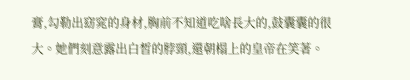膏,勾勒出窈窕的身材,胸前不知道吃啥長大的,鼓囊囊的很大。她們刻意露出白皙的脖頸,還朝榻上的皇帝在笑著。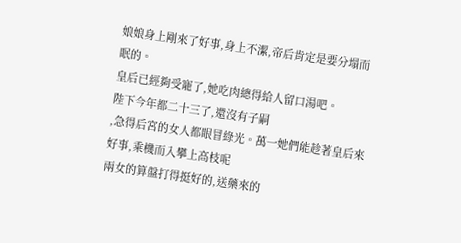娘娘身上剛來了好事,身上不潔,帝后肯定是要分塌而眠的。
皇后已經夠受寵了,她吃肉總得給人留口湯吧。
陛下今年都二十三了,還沒有子嗣
,急得后宮的女人都眼冒綠光。萬一她們能趁著皇后來好事,乘機而入攀上高枝呢
兩女的算盤打得挺好的,送藥來的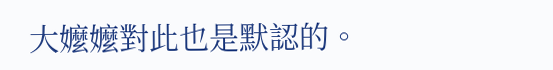大嬤嬤對此也是默認的。